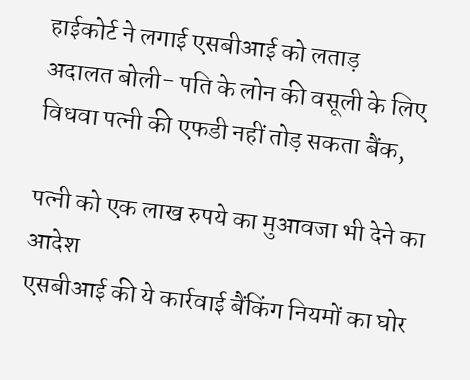हाईकोर्ट ने लगाई एसबीआई को लताड़
अदालत बोली- पति के लोन की वसूली के लिए विधवा पत्नी की एफडी नहीं तोड़ सकता बैंक,

पत्नी को एक लाख रुपये का मुआवजा भी देने का आदेश
एसबीआई की ये कार्रवाई बैंकिंग नियमों का घोर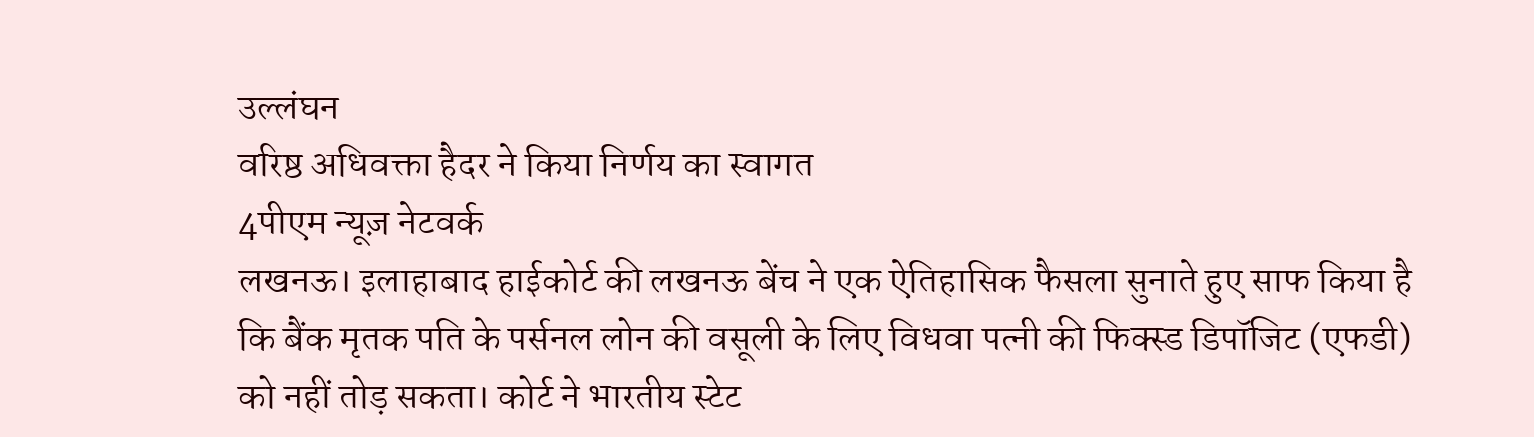उल्लंघन
वरिष्ठ अधिवक्ता हैदर ने किया निर्णय का स्वागत
4पीएम न्यूज़ नेटवर्क
लखनऊ। इलाहाबाद हाईकोर्ट की लखनऊ बेंच ने एक ऐतिहासिक फैसला सुनाते हुए साफ किया है कि बैंक मृतक पति के पर्सनल लोन की वसूली के लिए विधवा पत्नी की फिक्स्ड डिपॉजिट (एफडी) को नहीं तोड़ सकता। कोर्ट ने भारतीय स्टेट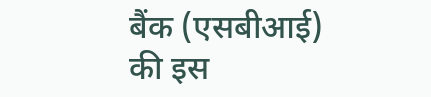बैंक (एसबीआई) की इस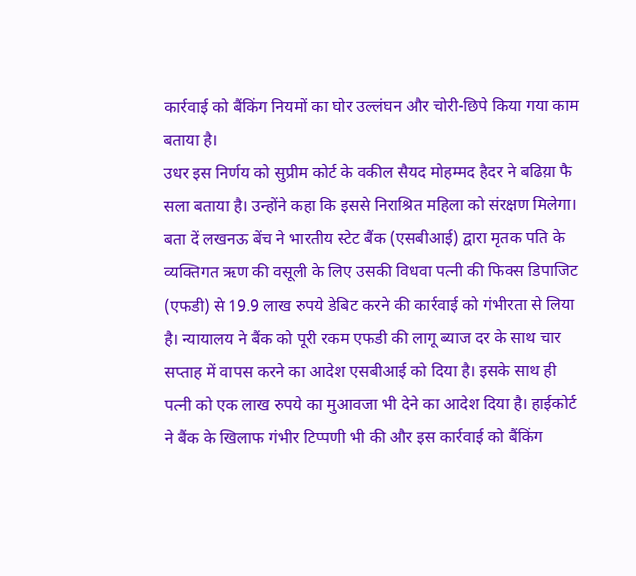कार्रवाई को बैंकिंग नियमों का घोर उल्लंघन और चोरी-छिपे किया गया काम बताया है।
उधर इस निर्णय को सुप्रीम कोर्ट के वकील सैयद मोहम्मद हैदर ने बढिय़ा फै सला बताया है। उन्होंने कहा कि इससे निराश्रित महिला को संरक्षण मिलेगा। बता दें लखनऊ बेंच ने भारतीय स्टेट बैंक (एसबीआई) द्वारा मृतक पति के व्यक्तिगत ऋण की वसूली के लिए उसकी विधवा पत्नी की फिक्स डिपाजिट (एफडी) से 19.9 लाख रुपये डेबिट करने की कार्रवाई को गंभीरता से लिया है। न्यायालय ने बैंक को पूरी रकम एफडी की लागू ब्याज दर के साथ चार सप्ताह में वापस करने का आदेश एसबीआई को दिया है। इसके साथ ही पत्नी को एक लाख रुपये का मुआवजा भी देने का आदेश दिया है। हाईकोर्ट ने बैंक के खिलाफ गंभीर टिप्पणी भी की और इस कार्रवाई को बैंकिंग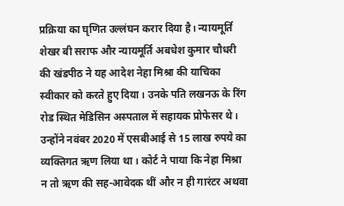प्रक्रिया का घृणित उल्लंघन करार दिया है। न्यायमूर्ति शेखर बी सराफ और न्यायमूर्ति अबधेश कुमार चौधरी की खंडपीठ ने यह आदेश नेहा मिश्रा की याचिका स्वीकार को करते हुए दिया। उनके पति लखनऊ के रिंग रोड स्थित मेडिसिन अस्पताल में सहायक प्रोफेसर थे। उन्होंने नवंबर 2020 में एसबीआई से 15 लाख रुपये का व्यक्तिगत ऋण लिया था। कोर्ट ने पाया कि नेहा मिश्रा न तो ऋण की सह-आवेदक थीं और न ही गारंटर अथवा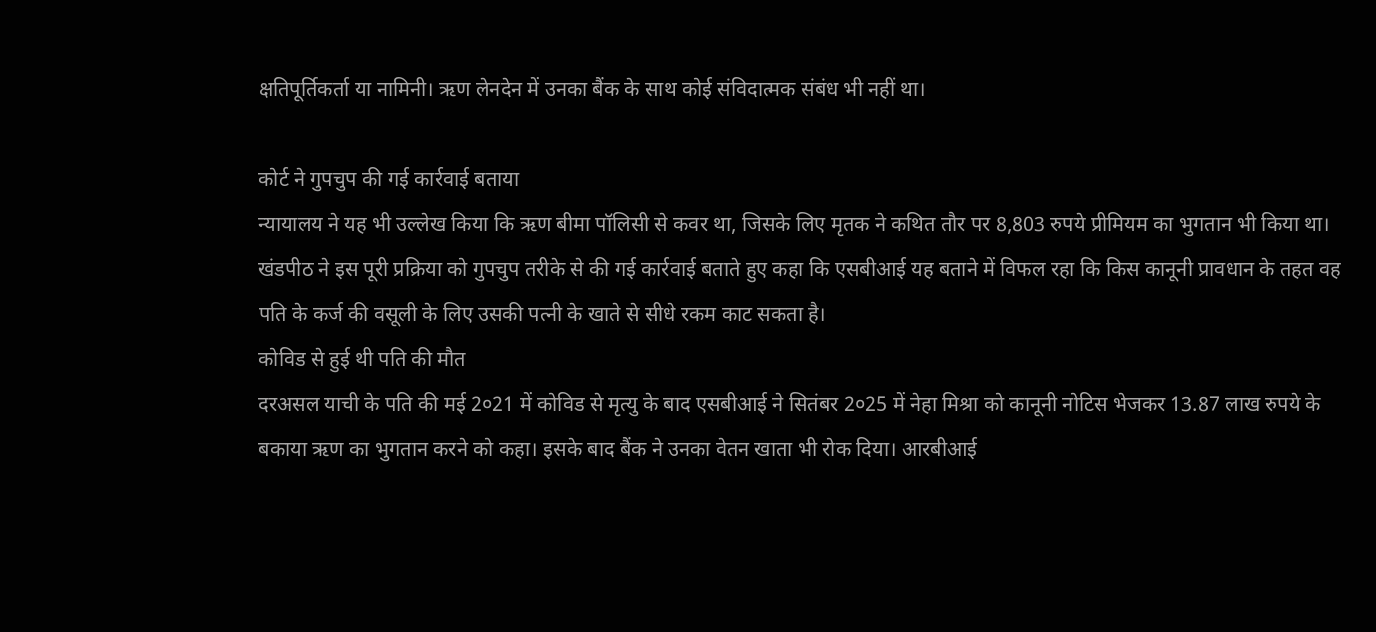क्षतिपूर्तिकर्ता या नामिनी। ऋण लेनदेन में उनका बैंक के साथ कोई संविदात्मक संबंध भी नहीं था।

कोर्ट ने गुपचुप की गई कार्रवाई बताया
न्यायालय ने यह भी उल्लेख किया कि ऋण बीमा पॉलिसी से कवर था, जिसके लिए मृतक ने कथित तौर पर 8,803 रुपये प्रीमियम का भुगतान भी किया था। खंडपीठ ने इस पूरी प्रक्रिया को गुपचुप तरीके से की गई कार्रवाई बताते हुए कहा कि एसबीआई यह बताने में विफल रहा कि किस कानूनी प्रावधान के तहत वह पति के कर्ज की वसूली के लिए उसकी पत्नी के खाते से सीधे रकम काट सकता है।
कोविड से हुई थी पति की मौत
दरअसल याची के पति की मई 2०21 में कोविड से मृत्यु के बाद एसबीआई ने सितंबर 2०25 में नेहा मिश्रा को कानूनी नोटिस भेजकर 13.87 लाख रुपये के बकाया ऋण का भुगतान करने को कहा। इसके बाद बैंक ने उनका वेतन खाता भी रोक दिया। आरबीआई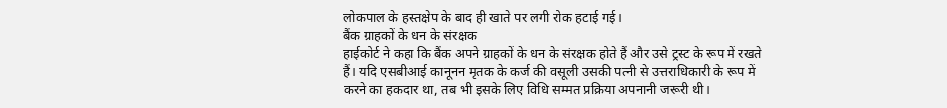लोकपाल के हस्तक्षेप के बाद ही खाते पर लगी रोक हटाई गई।
बैंक ग्राहकों के धन के संरक्षक
हाईकोर्ट ने कहा कि बैंक अपने ग्राहकों के धन के संरक्षक होते हैं और उसे ट्रस्ट के रूप में रखते हैं। यदि एसबीआई कानूनन मृतक के कर्ज की वसूली उसकी पत्नी से उत्तराधिकारी के रूप में करने का हकदार था, तब भी इसके लिए विधि सम्मत प्रक्रिया अपनानी जरूरी थी।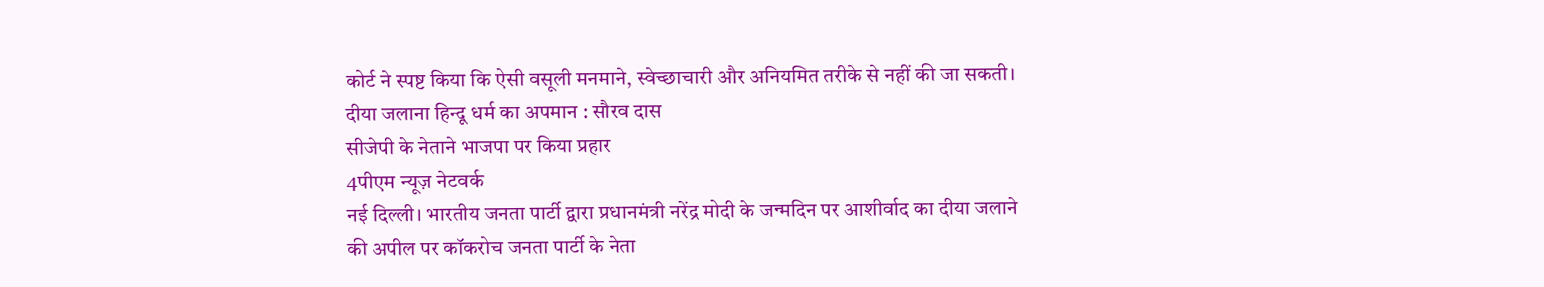कोर्ट ने स्पष्ट किया कि ऐसी वसूली मनमाने, स्वेच्छाचारी और अनियमित तरीके से नहीं की जा सकती।
दीया जलाना हिन्दू धर्म का अपमान : सौरव दास
सीजेपी के नेताने भाजपा पर किया प्रहार
4पीएम न्यूज़ नेटवर्क
नई दिल्ली। भारतीय जनता पार्टी द्वारा प्रधानमंत्री नरेंद्र मोदी के जन्मदिन पर आशीर्वाद का दीया जलाने की अपील पर कॉकरोच जनता पार्टी के नेता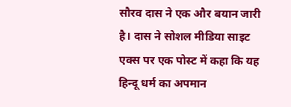सौरव दास ने एक और बयान जारी है। दास ने सोशल मीडिया साइट एक्स पर एक पोस्ट में कहा कि यह हिन्दू धर्म का अपमान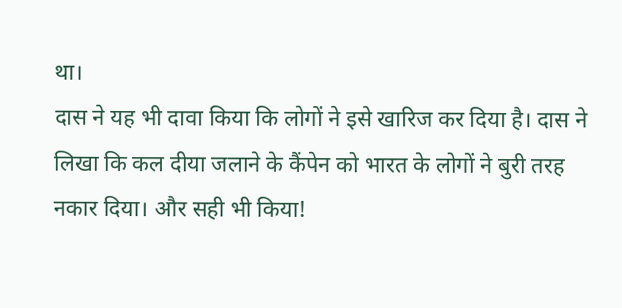था।
दास ने यह भी दावा किया कि लोगों ने इसे खारिज कर दिया है। दास ने लिखा कि कल दीया जलाने के कैंपेन को भारत के लोगों ने बुरी तरह नकार दिया। और सही भी किया!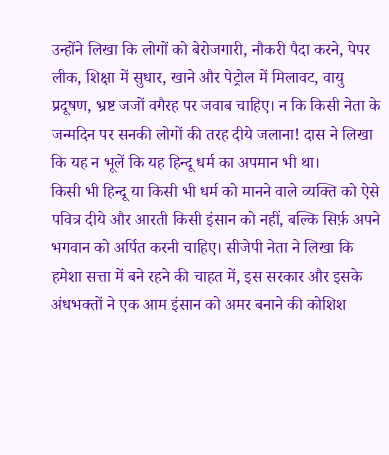उन्होंने लिखा कि लोगों को बेरोजगारी, नौकरी पैदा करने, पेपर लीक, शिक्षा में सुधार, खाने और पेट्रोल में मिलावट, वायु प्रदूषण, भ्रष्ट जजों वगैरह पर जवाब चाहिए। न कि किसी नेता के जन्मदिन पर सनकी लोगों की तरह दीये जलाना! दास ने लिखा कि यह न भूलें कि यह हिन्दू धर्म का अपमान भी था।
किसी भी हिन्दू या किसी भी धर्म को मानने वाले व्यक्ति को ऐसे पवित्र दीये और आरती किसी इंसान को नहीं, बल्कि सिर्फ़ अपने भगवान को अर्पित करनी चाहिए। सीजेपी नेता ने लिखा कि हमेशा सत्ता में बने रहने की चाहत में, इस सरकार और इसके अंधभक्तों ने एक आम इंसान को अमर बनाने की कोशिश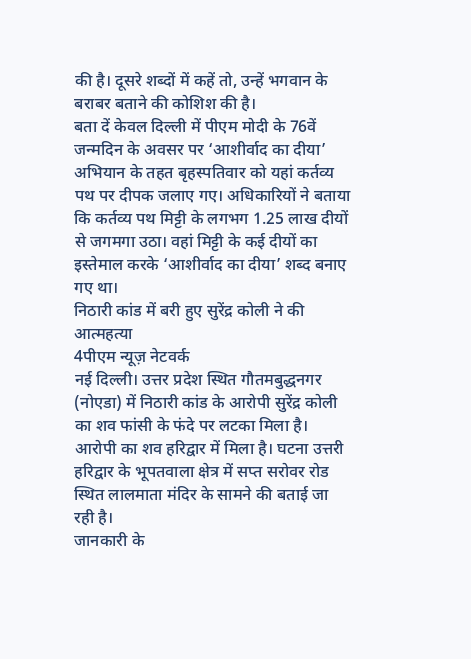की है। दूसरे शब्दों में कहें तो, उन्हें भगवान के बराबर बताने की कोशिश की है।
बता दें केवल दिल्ली में पीएम मोदी के 76वें जन्मदिन के अवसर पर ‘आशीर्वाद का दीया’ अभियान के तहत बृहस्पतिवार को यहां कर्तव्य पथ पर दीपक जलाए गए। अधिकारियों ने बताया कि कर्तव्य पथ मिट्टी के लगभग 1.25 लाख दीयों से जगमगा उठा। वहां मिट्टी के कई दीयों का इस्तेमाल करके ‘आशीर्वाद का दीया’ शब्द बनाए गए था।
निठारी कांड में बरी हुए सुरेंद्र कोली ने की आत्महत्या
4पीएम न्यूज़ नेटवर्क
नई दिल्ली। उत्तर प्रदेश स्थित गौतमबुद्धनगर (नोएडा) में निठारी कांड के आरोपी सुरेंद्र कोली का शव फांसी के फंदे पर लटका मिला है। आरोपी का शव हरिद्वार में मिला है। घटना उत्तरी हरिद्वार के भूपतवाला क्षेत्र में सप्त सरोवर रोड स्थित लालमाता मंदिर के सामने की बताई जा रही है।
जानकारी के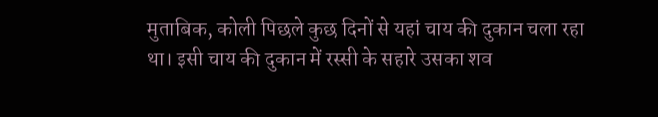मुताबिक, कोली पिछले कुछ दिनों से यहां चाय की दुकान चला रहा था। इसी चाय की दुकान में रस्सी के सहारे उसका शव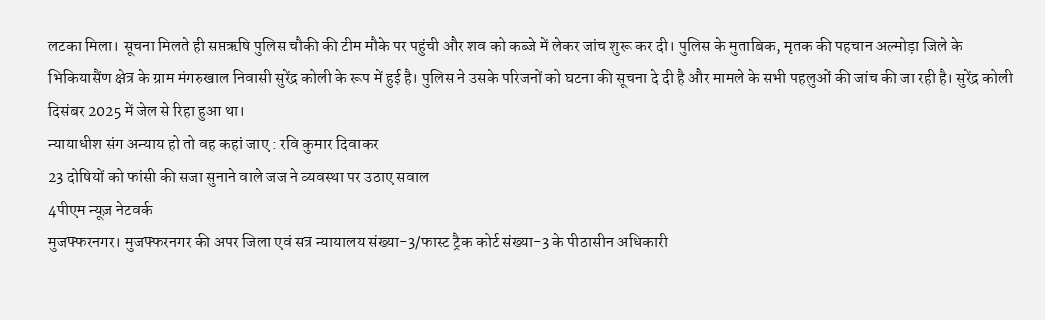लटका मिला। सूचना मिलते ही सप्तऋषि पुलिस चौकी की टीम मौके पर पहुंची और शव को कब्जे में लेकर जांच शुरू कर दी। पुलिस के मुताबिक, मृतक की पहचान अल्मोड़ा जिले के भिकियासैंण क्षेत्र के ग्राम मंगरुखाल निवासी सुरेंद्र कोली के रूप में हुई है। पुलिस ने उसके परिजनों को घटना की सूचना दे दी है और मामले के सभी पहलुओं की जांच की जा रही है। सुरेंद्र कोली दिसंबर 2025 में जेल से रिहा हुआ था।
न्यायाधीश संग अन्याय हो तो वह कहां जाए : रवि कुमार दिवाकर
23 दोषियों को फांसी की सजा सुनाने वाले जज ने व्यवस्था पर उठाए सवाल
4पीएम न्यूज़ नेटवर्क
मुजफ्फरनगर। मुजफ्फरनगर की अपर जिला एवं सत्र न्यायालय संख्या-3/फास्ट ट्रैक कोर्ट संख्या-3 के पीठासीन अधिकारी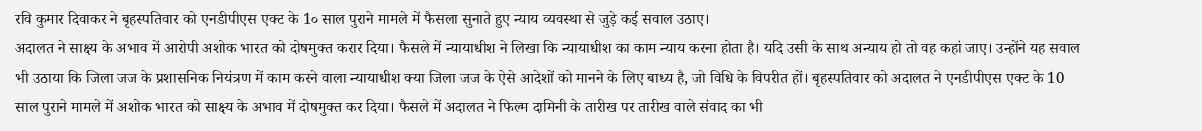रवि कुमार दिवाकर ने बृहस्पतिवार को एनडीपीएस एक्ट के 1० साल पुराने मामले में फैसला सुनाते हुए न्याय व्यवस्था से जुड़े कई सवाल उठाए।
अदालत ने साक्ष्य के अभाव में आरोपी अशोक भारत को दोषमुक्त करार दिया। फैसले में न्यायाधीश ने लिखा कि न्यायाधीश का काम न्याय करना होता है। यदि उसी के साथ अन्याय हो तो वह कहां जाए। उन्होंने यह सवाल भी उठाया कि जिला जज के प्रशासनिक नियंत्रण में काम करने वाला न्यायाधीश क्या जिला जज के ऐसे आदेशों को मानने के लिए बाध्य है, जो विधि के विपरीत हों। बृहस्पतिवार को अदालत ने एनडीपीएस एक्ट के 10 साल पुराने मामले में अशोक भारत को साक्ष्य के अभाव में दोषमुक्त कर दिया। फैसले में अदालत ने फिल्म दामिनी के तारीख पर तारीख वाले संवाद का भी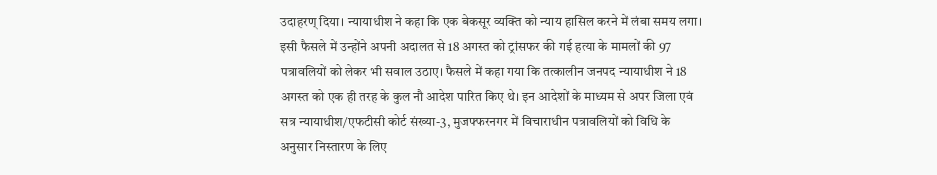उदाहरण् दिया। न्यायाधीश ने कहा कि एक बेकसूर व्यक्ति को न्याय हासिल करने में लंबा समय लगा। इसी फैसले में उन्होंने अपनी अदालत से 18 अगस्त को ट्रांसफर की गई हत्या के मामलों की 97 पत्रावलियों को लेकर भी सवाल उठाए। फैसले में कहा गया कि तत्कालीन जनपद न्यायाधीश ने 18 अगस्त को एक ही तरह के कुल नौ आदेश पारित किए थे। इन आदेशों के माध्यम से अपर जिला एवं सत्र न्यायाधीश/एफटीसी कोर्ट संख्या-3, मुजफ्फरनगर में विचाराधीन पत्रावलियों को विधि के अनुसार निस्तारण के लिए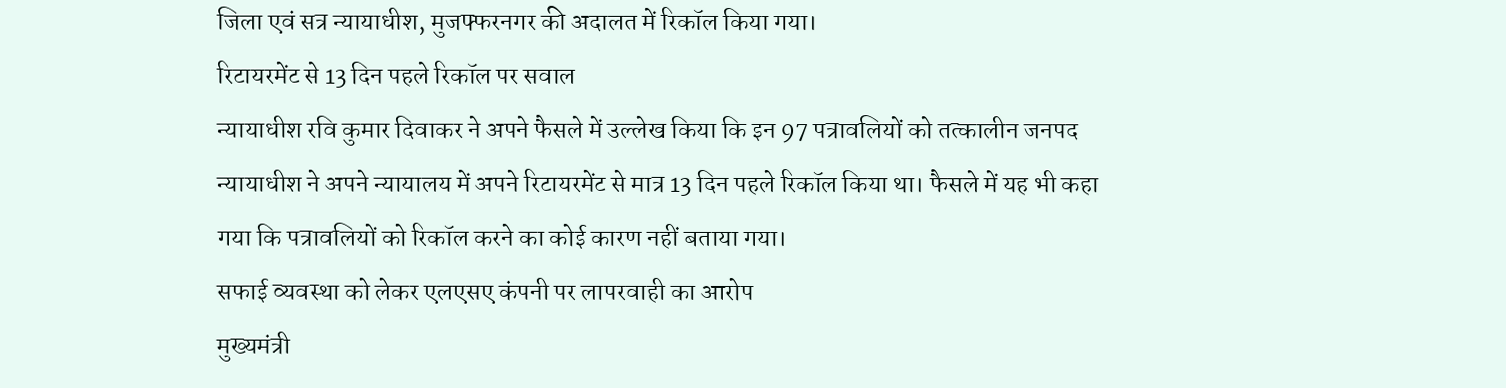जिला एवं सत्र न्यायाधीश, मुजफ्फरनगर की अदालत में रिकॉल किया गया।
रिटायरमेंट से 13 दिन पहले रिकॉल पर सवाल
न्यायाधीश रवि कुमार दिवाकर ने अपने फैसले में उल्लेख किया कि इन 97 पत्रावलियों को तत्कालीन जनपद न्यायाधीश ने अपने न्यायालय में अपने रिटायरमेंट से मात्र 13 दिन पहले रिकॉल किया था। फैसले में यह भी कहा गया कि पत्रावलियों को रिकॉल करने का कोई कारण नहीं बताया गया।
सफाई व्यवस्था को लेकर एलएसए कंपनी पर लापरवाही का आरोप
मुख्यमंत्री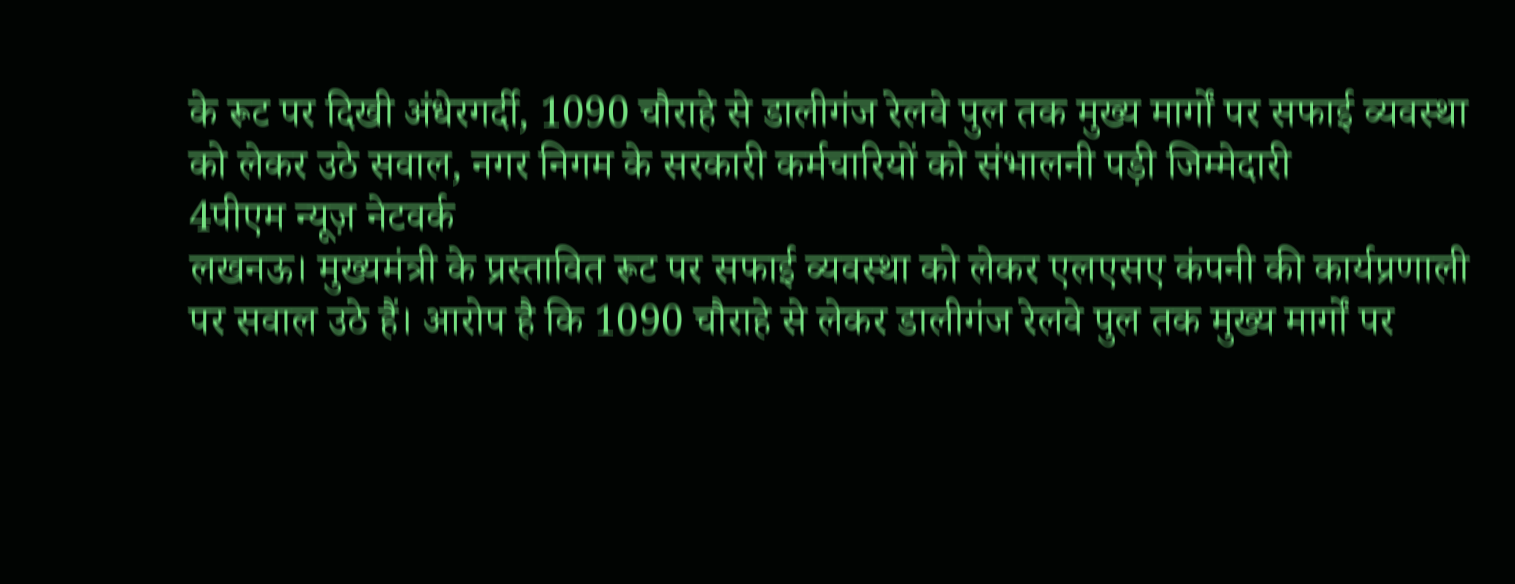के रूट पर दिखी अंधेरगर्दी, 1090 चौराहे से डालीगंज रेलवे पुल तक मुख्य मार्गों पर सफाई व्यवस्था को लेकर उठे सवाल, नगर निगम के सरकारी कर्मचारियों को संभालनी पड़ी जिम्मेदारी
4पीएम न्यूज़ नेटवर्क
लखनऊ। मुख्यमंत्री के प्रस्तावित रूट पर सफाई व्यवस्था को लेकर एलएसए कंपनी की कार्यप्रणाली पर सवाल उठे हैं। आरोप है कि 1090 चौराहे से लेकर डालीगंज रेलवे पुल तक मुख्य मार्गों पर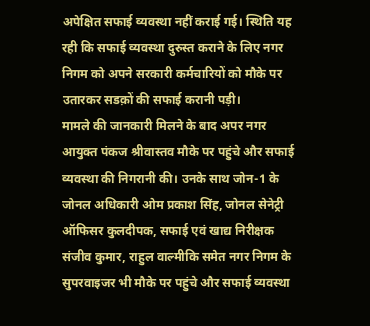अपेक्षित सफाई व्यवस्था नहीं कराई गई। स्थिति यह रही कि सफाई व्यवस्था दुरुस्त कराने के लिए नगर निगम को अपने सरकारी कर्मचारियों को मौके पर उतारकर सडक़ों की सफाई करानी पड़ी।
मामले की जानकारी मिलने के बाद अपर नगर आयुक्त पंकज श्रीवास्तव मौके पर पहुंचे और सफाई व्यवस्था की निगरानी की। उनके साथ जोन-1 के जोनल अधिकारी ओम प्रकाश सिंह, जोनल सेनेट्री ऑफिसर कुलदीपक, सफाई एवं खाद्य निरीक्षक संजीव कुमार, राहुल वाल्मीकि समेत नगर निगम के सुपरवाइजर भी मौके पर पहुंचे और सफाई व्यवस्था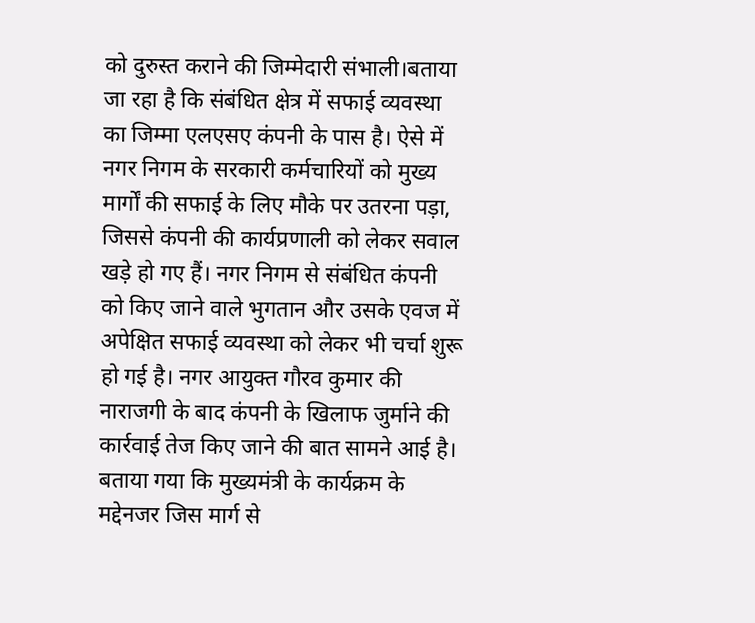को दुरुस्त कराने की जिम्मेदारी संभाली।बताया जा रहा है कि संबंधित क्षेत्र में सफाई व्यवस्था का जिम्मा एलएसए कंपनी के पास है। ऐसे में नगर निगम के सरकारी कर्मचारियों को मुख्य मार्गों की सफाई के लिए मौके पर उतरना पड़ा, जिससे कंपनी की कार्यप्रणाली को लेकर सवाल खड़े हो गए हैं। नगर निगम से संबंधित कंपनी को किए जाने वाले भुगतान और उसके एवज में अपेक्षित सफाई व्यवस्था को लेकर भी चर्चा शुरू हो गई है। नगर आयुक्त गौरव कुमार की नाराजगी के बाद कंपनी के खिलाफ जुर्माने की कार्रवाई तेज किए जाने की बात सामने आई है। बताया गया कि मुख्यमंत्री के कार्यक्रम के मद्देनजर जिस मार्ग से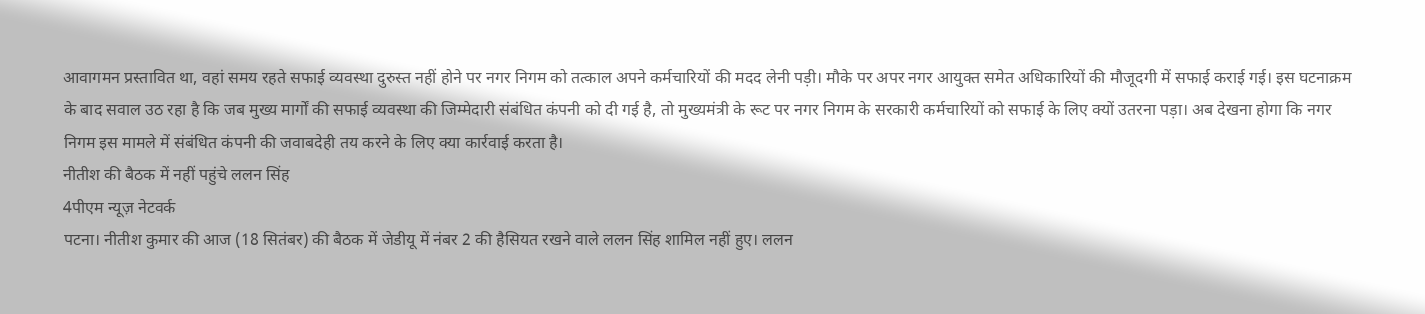आवागमन प्रस्तावित था, वहां समय रहते सफाई व्यवस्था दुरुस्त नहीं होने पर नगर निगम को तत्काल अपने कर्मचारियों की मदद लेनी पड़ी। मौके पर अपर नगर आयुक्त समेत अधिकारियों की मौजूदगी में सफाई कराई गई। इस घटनाक्रम के बाद सवाल उठ रहा है कि जब मुख्य मार्गों की सफाई व्यवस्था की जिम्मेदारी संबंधित कंपनी को दी गई है, तो मुख्यमंत्री के रूट पर नगर निगम के सरकारी कर्मचारियों को सफाई के लिए क्यों उतरना पड़ा। अब देखना होगा कि नगर निगम इस मामले में संबंधित कंपनी की जवाबदेही तय करने के लिए क्या कार्रवाई करता है।
नीतीश की बैठक में नहीं पहुंचे ललन सिंह
4पीएम न्यूज़ नेटवर्क
पटना। नीतीश कुमार की आज (18 सितंबर) की बैठक में जेडीयू में नंबर 2 की हैसियत रखने वाले ललन सिंह शामिल नहीं हुए। ललन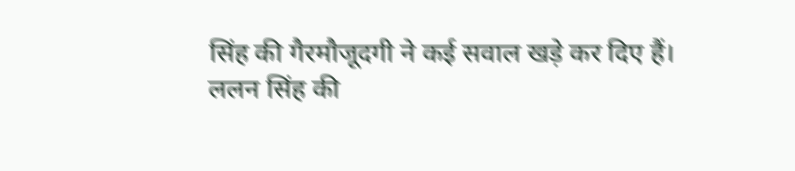सिंह की गैरमौजूदगी ने कई सवाल खड़े कर दिए हैं।
ललन सिंह की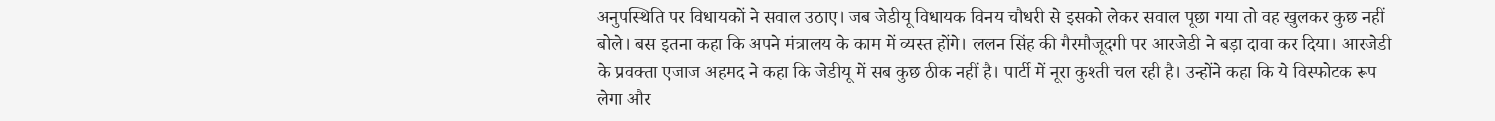अनुपस्थिति पर विधायकों ने सवाल उठाए। जब जेडीयू विधायक विनय चौधरी से इसको लेकर सवाल पूछा गया तो वह खुलकर कुछ नहीं बोले। बस इतना कहा कि अपने मंत्रालय के काम में व्यस्त होंगे। ललन सिंह की गैरमौजूदगी पर आरजेडी ने बड़ा दावा कर दिया। आरजेडी के प्रवक्ता एजाज अहमद ने कहा कि जेडीयू में सब कुछ ठीक नहीं है। पार्टी में नूरा कुश्ती चल रही है। उन्होंने कहा कि ये विस्फोटक रूप लेगा और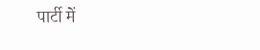पार्टी में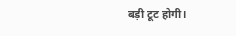बड़ी टूट होगी।